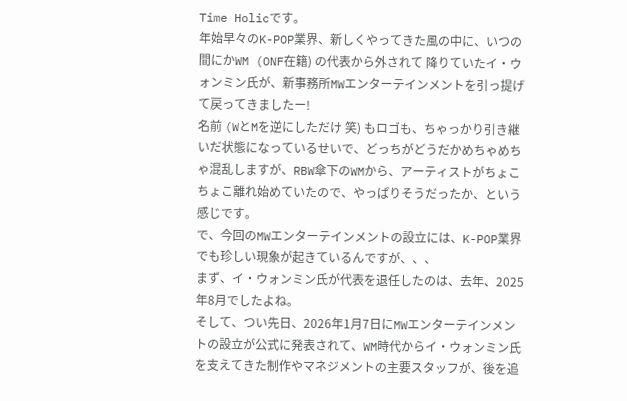Time Holicです。
年始早々のK-POP業界、新しくやってきた風の中に、いつの間にかWM (ONF在籍) の代表から外されて 降りていたイ・ウォンミン氏が、新事務所MWエンターテインメントを引っ提げて戻ってきましたー!
名前 (WとMを逆にしただけ 笑) もロゴも、ちゃっかり引き継いだ状態になっているせいで、どっちがどうだかめちゃめちゃ混乱しますが、RBW傘下のWMから、アーティストがちょこちょこ離れ始めていたので、やっぱりそうだったか、という感じです。
で、今回のMWエンターテインメントの設立には、K-POP業界でも珍しい現象が起きているんですが、、、
まず、イ・ウォンミン氏が代表を退任したのは、去年、2025年8月でしたよね。
そして、つい先日、2026年1月7日にMWエンターテインメントの設立が公式に発表されて、WM時代からイ・ウォンミン氏を支えてきた制作やマネジメントの主要スタッフが、後を追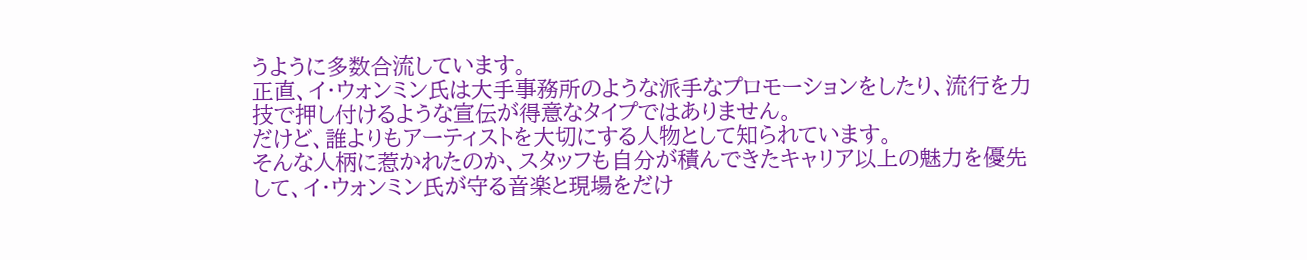うように多数合流しています。
正直、イ・ウォンミン氏は大手事務所のような派手なプロモーションをしたり、流行を力技で押し付けるような宣伝が得意なタイプではありません。
だけど、誰よりもアーティストを大切にする人物として知られています。
そんな人柄に惹かれたのか、スタッフも自分が積んできたキャリア以上の魅力を優先して、イ・ウォンミン氏が守る音楽と現場をだけ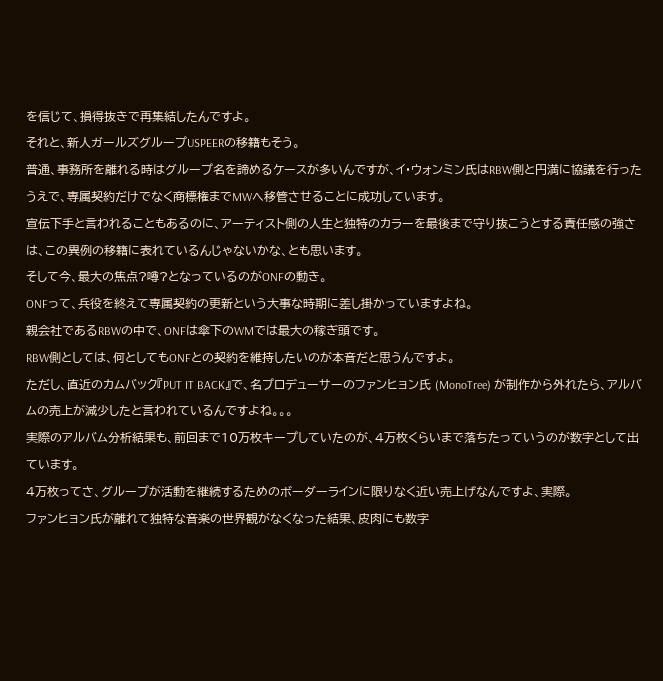を信じて、損得抜きで再集結したんですよ。
それと、新人ガールズグループUSPEERの移籍もそう。
普通、事務所を離れる時はグループ名を諦めるケースが多いんですが、イ・ウォンミン氏はRBW側と円満に協議を行ったうえで、専属契約だけでなく商標権までMWへ移管させることに成功しています。
宣伝下手と言われることもあるのに、アーティスト側の人生と独特のカラーを最後まで守り抜こうとする責任感の強さは、この異例の移籍に表れているんじゃないかな、とも思います。
そして今、最大の焦点?噂?となっているのがONFの動き。
ONFって、兵役を終えて専属契約の更新という大事な時期に差し掛かっていますよね。
親会社であるRBWの中で、ONFは傘下のWMでは最大の稼ぎ頭です。
RBW側としては、何としてもONFとの契約を維持したいのが本音だと思うんですよ。
ただし、直近のカムバック『PUT IT BACK』で、名プロデューサーのファンヒョン氏 (MonoTree) が制作から外れたら、アルバムの売上が減少したと言われているんですよね。。。
実際のアルバム分析結果も、前回まで10万枚キープしていたのが、4万枚くらいまで落ちたっていうのが数字として出ています。
4万枚ってさ、グループが活動を継続するためのボーダーラインに限りなく近い売上げなんですよ、実際。
ファンヒョン氏が離れて独特な音楽の世界観がなくなった結果、皮肉にも数字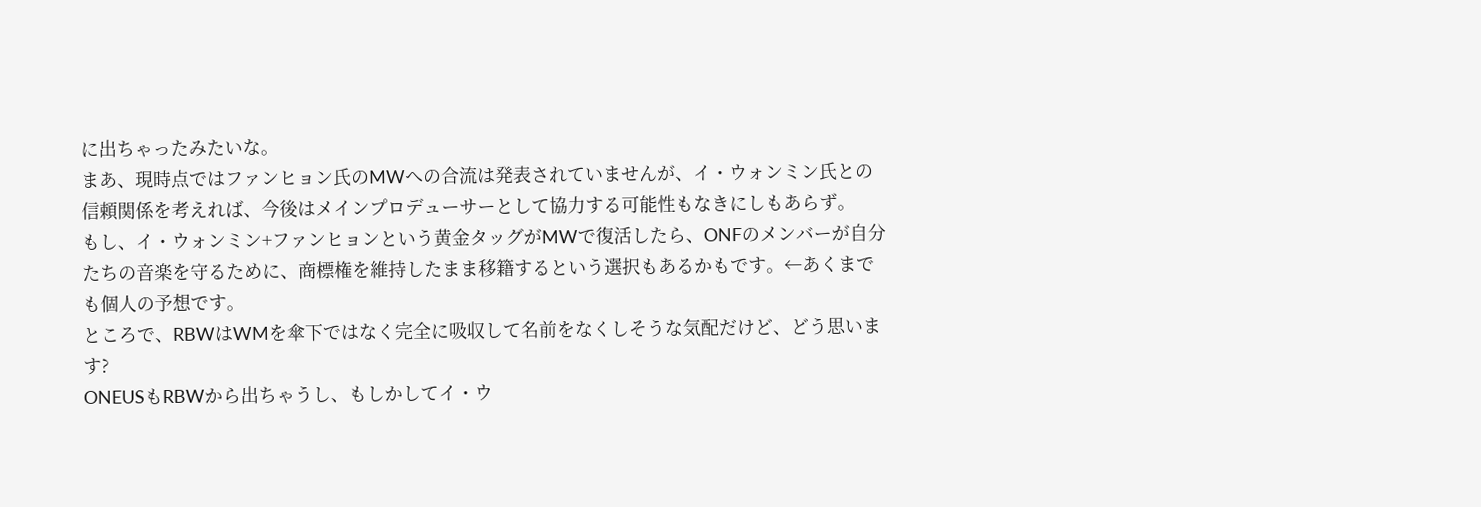に出ちゃったみたいな。
まあ、現時点ではファンヒョン氏のMWへの合流は発表されていませんが、イ・ウォンミン氏との信頼関係を考えれば、今後はメインプロデューサーとして協力する可能性もなきにしもあらず。
もし、イ・ウォンミン+ファンヒョンという黄金タッグがMWで復活したら、ONFのメンバーが自分たちの音楽を守るために、商標権を維持したまま移籍するという選択もあるかもです。←あくまでも個人の予想です。
ところで、RBWはWMを傘下ではなく完全に吸収して名前をなくしそうな気配だけど、どう思います?
ONEUSもRBWから出ちゃうし、もしかしてイ・ウ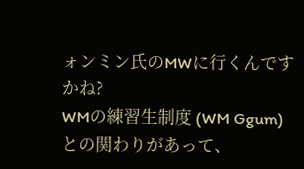ォンミン氏のMWに行くんですかね?
WMの練習生制度 (WM Ggum) との関わりがあって、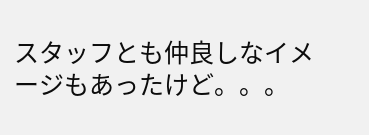スタッフとも仲良しなイメージもあったけど。。。